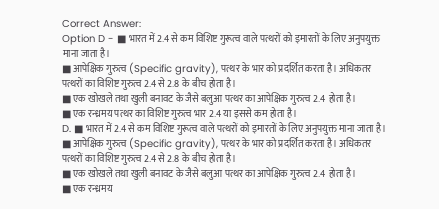Correct Answer:
Option D - ■ भारत में 2.4 से कम विशिष्ट गुरूत्व वाले पत्थरों को इमारतों के लिए अनुपयुक्त माना जाता है।
■ आपेक्षिक गुरुत्व (Specific gravity), पत्थर के भार को प्रदर्शित करता है। अधिकतर पत्थरों का विशिष्ट गुरुत्व 2.4 से 2.8 के बीच होता है।
■ एक खोखले तथा खुली बनावट के जैसे बलुआ पत्थर का आपेक्षिक गुरुत्व 2.4 होता है।
■ एक रन्ध्रमय पत्थर का विशिष्ट गुरुत्व भार 2.4 या इससे कम होता है।
D. ■ भारत में 2.4 से कम विशिष्ट गुरूत्व वाले पत्थरों को इमारतों के लिए अनुपयुक्त माना जाता है।
■ आपेक्षिक गुरुत्व (Specific gravity), पत्थर के भार को प्रदर्शित करता है। अधिकतर पत्थरों का विशिष्ट गुरुत्व 2.4 से 2.8 के बीच होता है।
■ एक खोखले तथा खुली बनावट के जैसे बलुआ पत्थर का आपेक्षिक गुरुत्व 2.4 होता है।
■ एक रन्ध्रमय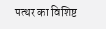पत्थर का विशिष्ट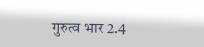गुरुत्व भार 2.4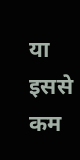या इससे कम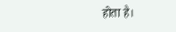होता है।